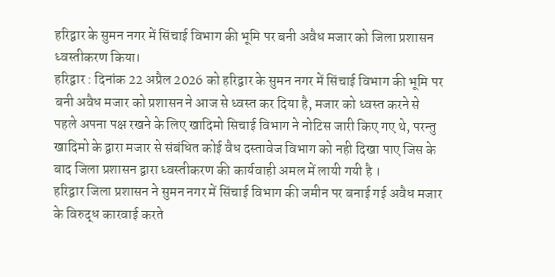हरिद्वार के सुमन नगर में सिंचाई विभाग की भूमि पर बनी अवैध मजार को जिला प्रशासन ध्वस्तीकरण किया।
हरिद्वार : दिनांक 22 अप्रैल 2026 को हरिद्वार के सुमन नगर में सिंचाई विभाग की भूमि पर बनी अवैध मजार को प्रशासन ने आज से ध्वस्त कर दिया है, मजार को ध्वस्त करने से पहले अपना पक्ष रखने के लिए खादिमो सिचाई विभाग ने नोटिस जारी किए गए थे, परन्तु खादिमो के द्वारा मजार से संबंधित कोई वैध दस्तावेज विभाग को नही दिखा पाए जिस के बाद जिला प्रशासन द्वारा ध्वस्तीकरण की कार्यवाही अमल में लायी गयी है ।
हरिद्वार जिला प्रशासन ने सुमन नगर में सिंचाई विभाग की जमीन पर बनाई गई अवैध मजार के विरुद्ध कारवाई करते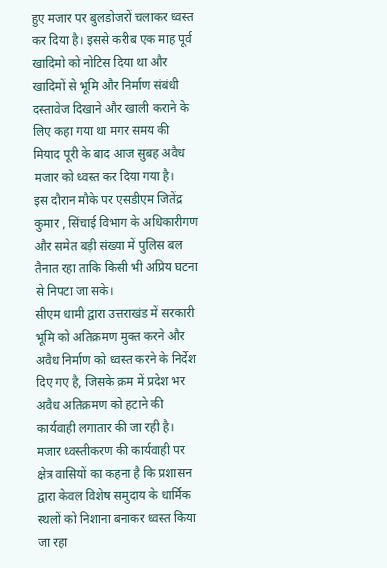हुए मजार पर बुलडोजरों चलाकर ध्वस्त कर दिया है। इससे करीब एक माह पूर्व खादिमो को नोटिस दिया था और खादिमों से भूमि और निर्माण संबंधी दस्तावेज दिखाने और खाली कराने के लिए कहा गया था मगर समय की मियाद पूरी के बाद आज सुबह अवैध मजार को ध्वस्त कर दिया गया है।
इस दौरान मौके पर एसडीएम जितेंद्र कुमार , सिंचाई विभाग के अधिकारीगण और समेत बड़ी संख्या में पुलिस बल तैनात रहा ताकि किसी भी अप्रिय घटना से निपटा जा सके।
सीएम धामी द्वारा उत्तराखंड में सरकारी भूमि को अतिक्रमण मुक्त करने और अवैध निर्माण को ध्वस्त करने के निर्देश दिए गए है, जिसके क्रम में प्रदेश भर अवैध अतिक्रमण को हटाने की कार्यवाही लगातार की जा रही है।
मजार ध्वस्तीकरण की कार्यवाही पर क्षेत्र वासियों का कहना है कि प्रशासन द्वारा केवल विशेष समुदाय के धार्मिक स्थलों को निशाना बनाकर ध्वस्त किया जा रहा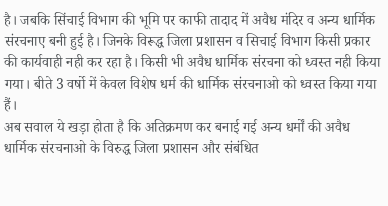है। जबकि सिंचाई विभाग की भूमि पर काफी तादाद में अवैध मंदिर व अन्य धार्मिक संरचनाए बनी हुई है। जिनके विरूद्ध जिला प्रशासन व सिचाई विभाग किसी प्रकार की कार्यवाही नही कर रहा है। किसी भी अवैध धार्मिक संरचना को ध्वस्त नही किया गया। बीते 3 वर्षो में केवल विशेष धर्म की धार्मिक संरचनाओ को ध्वस्त किया गया हैं।
अब सवाल ये खड़ा होता है कि अतिक्रमण कर बनाई गई अन्य धर्मों की अवैध धार्मिक संरचनाओ के विरुद्ध जिला प्रशासन और संबंधित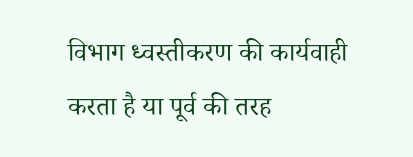विभाग ध्वस्तीकरण की कार्यवाही करता है या पूर्व की तरह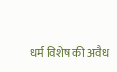धर्म विशेष की अवैध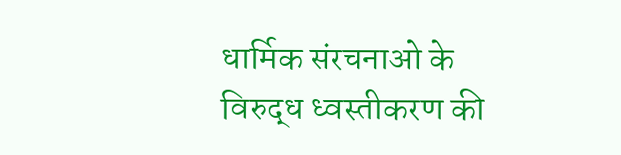धार्मिक संरचनाओ के विरुद्ध ध्वस्तीकरण की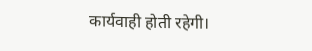कार्यवाही होती रहेगी।